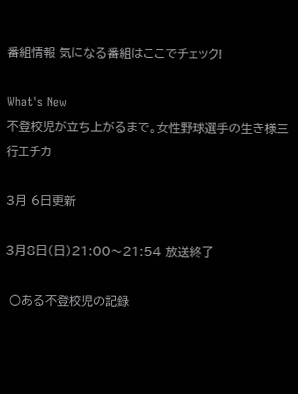番組情報 気になる番組はここでチェック!

What's New
不登校児が立ち上がるまで。女性野球選手の生き様三行エチカ

3月 6日更新

3月8日(日)21:00〜21:54 放送終了

 ○ある不登校児の記録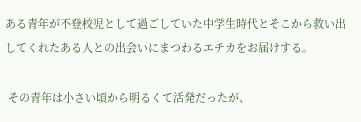ある青年が不登校児として過ごしていた中学生時代とそこから救い出してくれたある人との出会いにまつわるエチカをお届けする。

 その青年は小さい頃から明るくて活発だったが、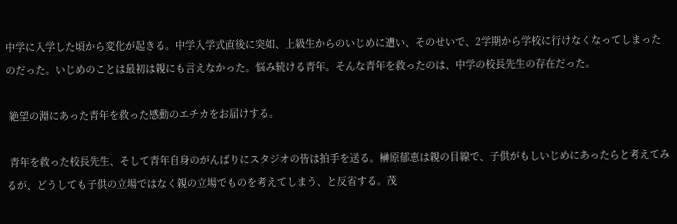中学に入学した頃から変化が起きる。中学入学式直後に突如、上級生からのいじめに遭い、そのせいで、2学期から学校に行けなくなってしまったのだった。いじめのことは最初は親にも言えなかった。悩み続ける青年。そんな青年を救ったのは、中学の校長先生の存在だった。

 絶望の淵にあった青年を救った感動のエチカをお届けする。

 青年を救った校長先生、そして青年自身のがんばりにスタジオの皆は拍手を送る。榊原郁恵は親の目線で、子供がもしいじめにあったらと考えてみるが、どうしても子供の立場ではなく親の立場でものを考えてしまう、と反省する。茂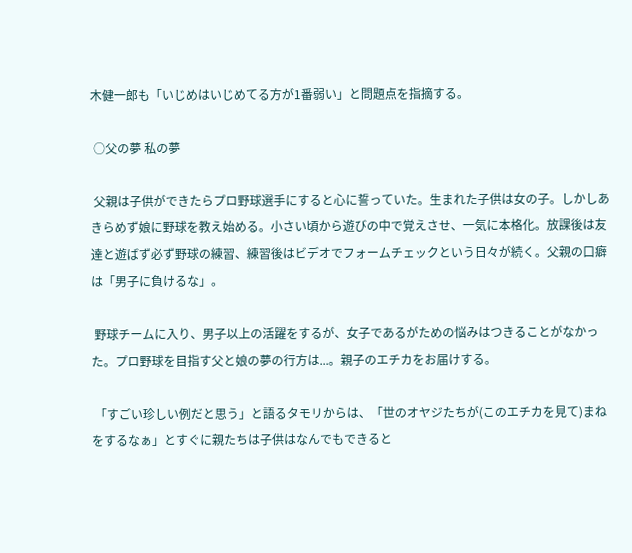木健一郎も「いじめはいじめてる方が1番弱い」と問題点を指摘する。

 ○父の夢 私の夢

 父親は子供ができたらプロ野球選手にすると心に誓っていた。生まれた子供は女の子。しかしあきらめず娘に野球を教え始める。小さい頃から遊びの中で覚えさせ、一気に本格化。放課後は友達と遊ばず必ず野球の練習、練習後はビデオでフォームチェックという日々が続く。父親の口癖は「男子に負けるな」。

 野球チームに入り、男子以上の活躍をするが、女子であるがための悩みはつきることがなかった。プロ野球を目指す父と娘の夢の行方は...。親子のエチカをお届けする。

 「すごい珍しい例だと思う」と語るタモリからは、「世のオヤジたちが(このエチカを見て)まねをするなぁ」とすぐに親たちは子供はなんでもできると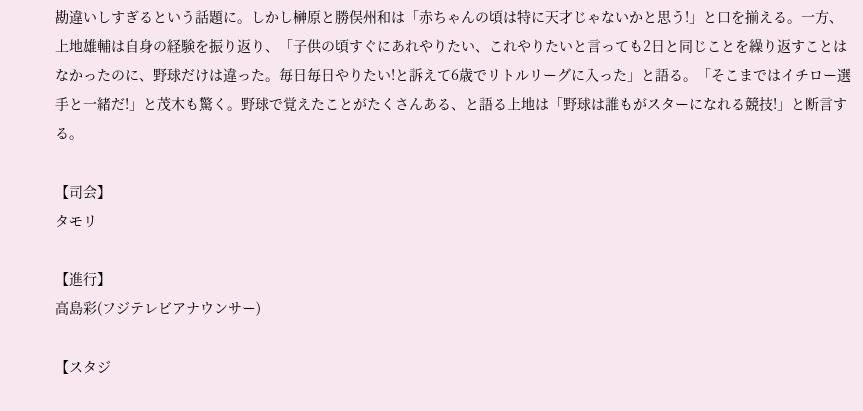勘違いしすぎるという話題に。しかし榊原と勝俣州和は「赤ちゃんの頃は特に天才じゃないかと思う!」と口を揃える。一方、上地雄輔は自身の経験を振り返り、「子供の頃すぐにあれやりたい、これやりたいと言っても2日と同じことを繰り返すことはなかったのに、野球だけは違った。毎日毎日やりたい!と訴えて6歳でリトルリーグに入った」と語る。「そこまではイチロー選手と一緒だ!」と茂木も驚く。野球で覚えたことがたくさんある、と語る上地は「野球は誰もがスターになれる競技!」と断言する。

【司会】
タモリ

【進行】
高島彩(フジテレビアナウンサー)

【スタジ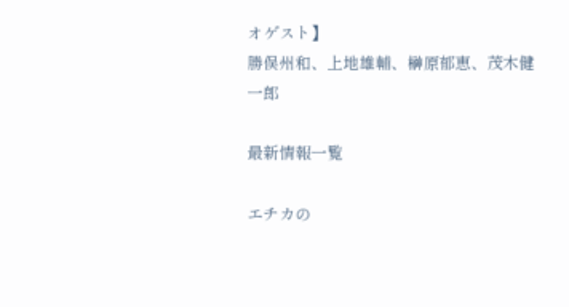オゲスト】
勝俣州和、上地雄輔、榊原郁恵、茂木健一郎

最新情報一覧

エチカの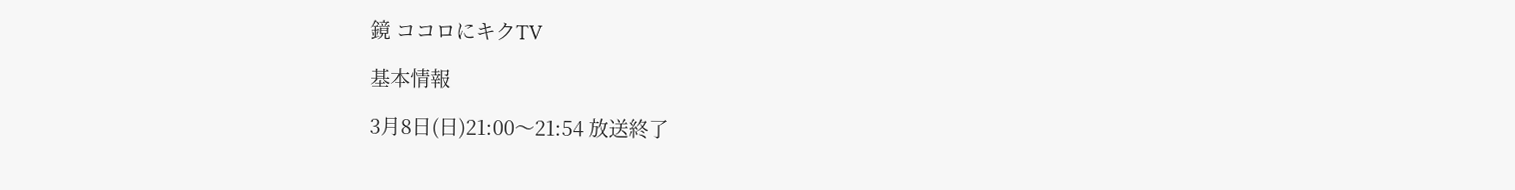鏡 ココロにキクTV

基本情報

3月8日(日)21:00〜21:54 放送終了